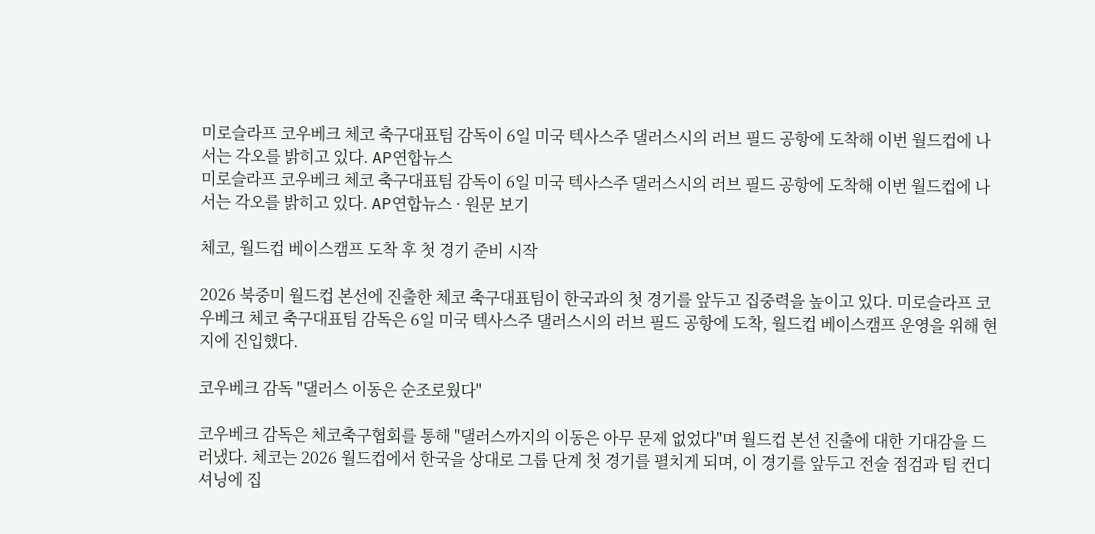미로슬라프 코우베크 체코 축구대표팀 감독이 6일 미국 텍사스주 댈러스시의 러브 필드 공항에 도착해 이번 월드컵에 나서는 각오를 밝히고 있다. AP연합뉴스
미로슬라프 코우베크 체코 축구대표팀 감독이 6일 미국 텍사스주 댈러스시의 러브 필드 공항에 도착해 이번 월드컵에 나서는 각오를 밝히고 있다. AP연합뉴스 · 원문 보기

체코, 월드컵 베이스캠프 도착 후 첫 경기 준비 시작

2026 북중미 월드컵 본선에 진출한 체코 축구대표팀이 한국과의 첫 경기를 앞두고 집중력을 높이고 있다. 미로슬라프 코우베크 체코 축구대표팀 감독은 6일 미국 텍사스주 댈러스시의 러브 필드 공항에 도착, 월드컵 베이스캠프 운영을 위해 현지에 진입했다.

코우베크 감독 "댈러스 이동은 순조로웠다"

코우베크 감독은 체코축구협회를 통해 "댈러스까지의 이동은 아무 문제 없었다"며 월드컵 본선 진출에 대한 기대감을 드러냈다. 체코는 2026 월드컵에서 한국을 상대로 그룹 단계 첫 경기를 펼치게 되며, 이 경기를 앞두고 전술 점검과 팀 컨디셔닝에 집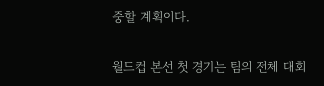중할 계획이다.

월드컵 본선 첫 경기는 팀의 전체 대회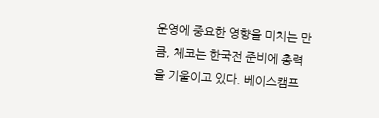운영에 중요한 영향을 미치는 만큼, 체코는 한국전 준비에 총력을 기울이고 있다. 베이스캠프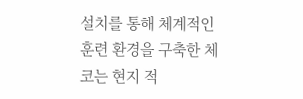설치를 통해 체계적인 훈련 환경을 구축한 체코는 현지 적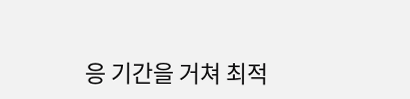응 기간을 거쳐 최적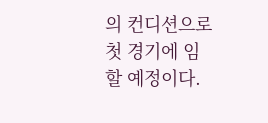의 컨디션으로 첫 경기에 임할 예정이다.